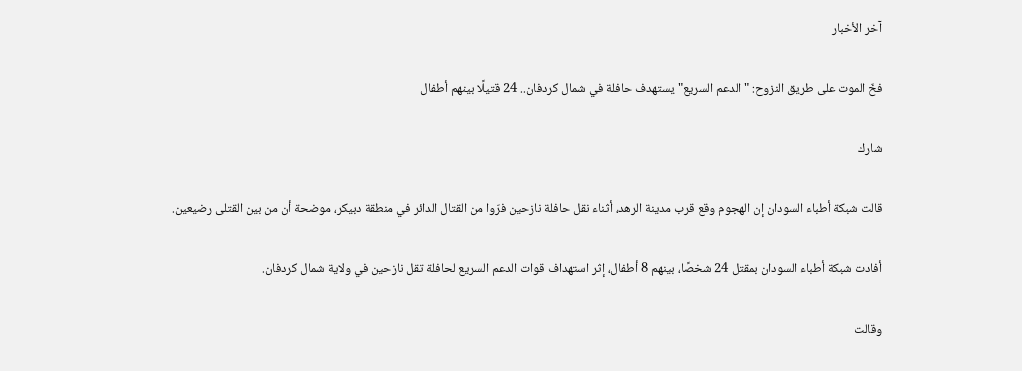آخر الأخبار

فخّ الموت على طريق النزوح: "الدعم السريع" يستهدف حافلة في شمال كردفان.. 24 قتيلًا بينهم أطفال

شارك

قالت شبكة أطباء السودان إن الهجوم وقع قرب مدينة الرهد، أثناء نقل حافلة نازحين فرّوا من القتال الدائر في منطقة دبيكر، موضحة أن من بين القتلى رضيعين.

أفادت شبكة أطباء السودان بمقتل 24 شخصًا، بينهم 8 أطفال، إثر استهداف قوات الدعم السريع لحافلة تقل نازحين في ولاية شمال كردفان.

وقالت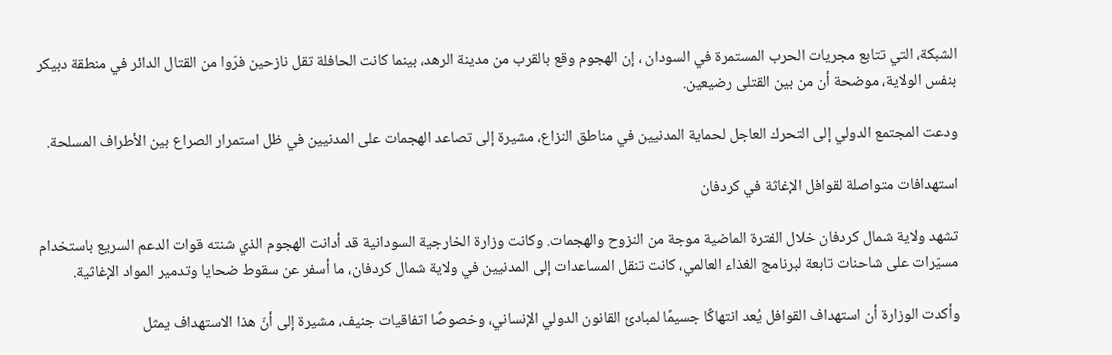الشبكة، التي تتابع مجريات الحرب المستمرة في السودان ، إن الهجوم وقع بالقرب من مدينة الرهد، بينما كانت الحافلة تقل نازحين فرّوا من القتال الدائر في منطقة دبيكر بنفس الولاية، موضحة أن من بين القتلى رضيعين.

ودعت المجتمع الدولي إلى التحرك العاجل لحماية المدنيين في مناطق النزاع، مشيرة إلى تصاعد الهجمات على المدنيين في ظل استمرار الصراع بين الأطراف المسلحة.

استهدافات متواصلة لقوافل الإغاثة في كردفان

تشهد ولاية شمال كردفان خلال الفترة الماضية موجة من النزوح والهجمات. وكانت وزارة الخارجية السودانية قد أدانت الهجوم الذي شنته قوات الدعم السريع باستخدام مسيّرات على شاحنات تابعة لبرنامج الغذاء العالمي، كانت تنقل المساعدات إلى المدنيين في ولاية شمال كردفان، ما أسفر عن سقوط ضحايا وتدمير المواد الإغاثية.

وأكدت الوزارة أن استهداف القوافل يُعد انتهاكًا جسيمًا لمبادئ القانون الدولي الإنساني، وخصوصًا اتفاقيات جنيف، مشيرة إلى أنّ هذا الاستهداف يمثل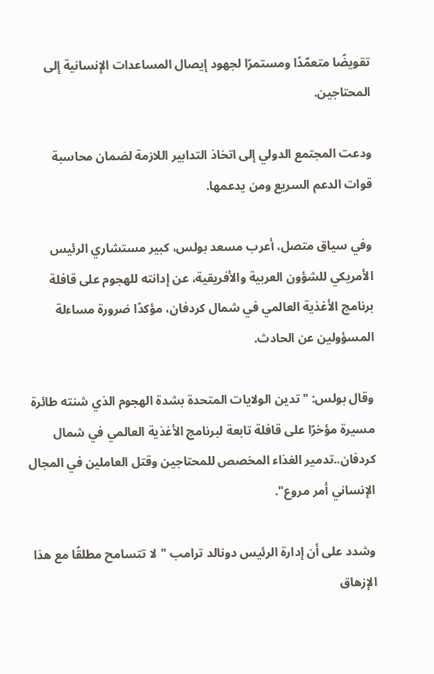تقويضًا متعمّدًا ومستمرًا لجهود إيصال المساعدات الإنسانية إلى المحتاجين.

ودعت المجتمع الدولي إلى اتخاذ التدابير اللازمة لضمان محاسبة قوات الدعم السريع ومن يدعمها.

وفي سياق متصل، أعرب مسعد بولس، كبير مستشاري الرئيس الأمريكي للشؤون العربية والأفريقية، عن إدانته للهجوم على قافلة برنامج الأغذية العالمي في شمال كردفان، مؤكدًا ضرورة مساءلة المسؤولين عن الحادث.

وقال بولس: "تدين الولايات المتحدة بشدة الهجوم الذي شنته طائرة مسيرة مؤخرًا على قافلة تابعة لبرنامج الأغذية العالمي في شمال كردفان..تدمير الغذاء المخصص للمحتاجين وقتل العاملين في المجال الإنساني أمر مروع".

وشدد على أن إدارة الرئيس دونالد ترامب "لا تتسامح مطلقًا مع هذا الإزهاق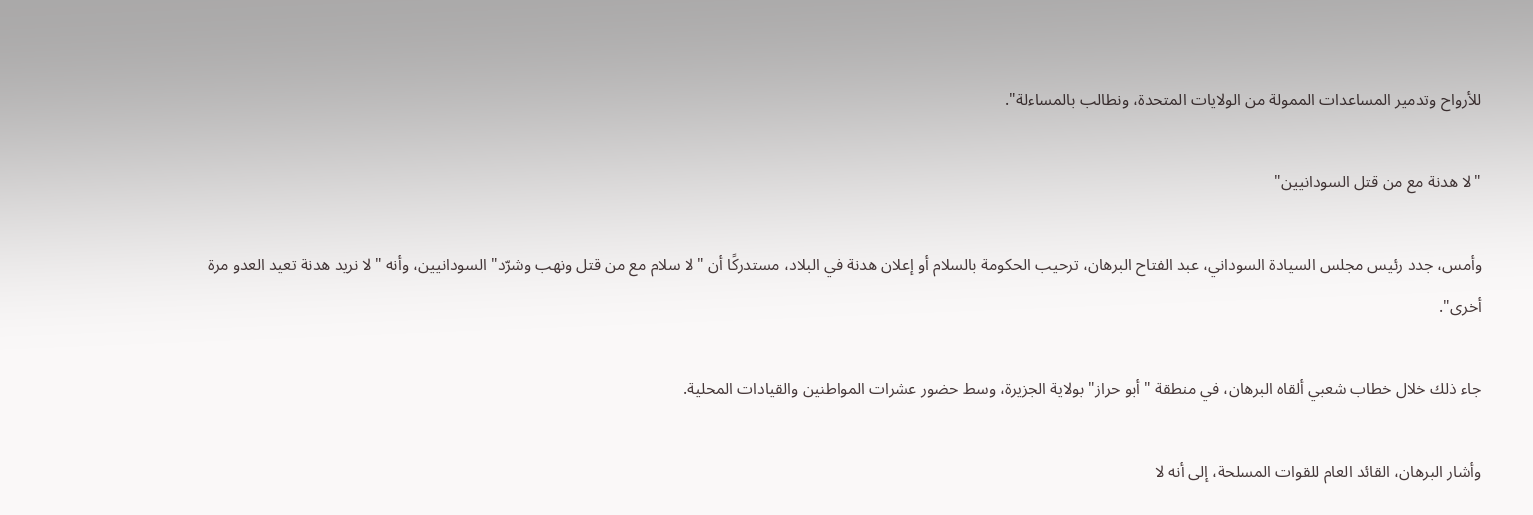للأرواح وتدمير المساعدات الممولة من الولايات المتحدة، ونطالب بالمساءلة".

"لا هدنة مع من قتل السودانيين"

وأمس، جدد رئيس مجلس السيادة السوداني، عبد الفتاح البرهان، ترحيب الحكومة بالسلام أو إعلان هدنة في البلاد، مستدركًا أن "لا سلام مع من قتل ونهب وشرّد" السودانيين، وأنه "لا نريد هدنة تعيد العدو مرة أخرى".

جاء ذلك خلال خطاب شعبي ألقاه البرهان، في منطقة "أبو حراز" بولاية الجزيرة، وسط حضور عشرات المواطنين والقيادات المحلية.

وأشار البرهان، القائد العام للقوات المسلحة، إلى أنه لا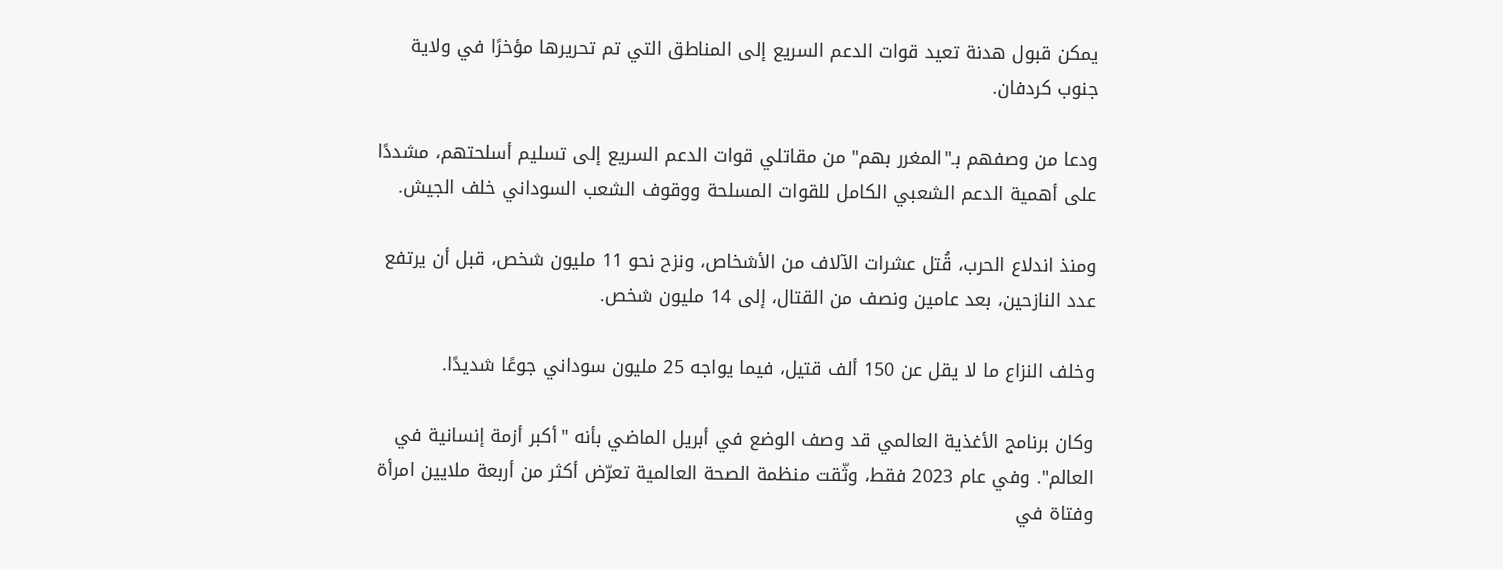يمكن قبول هدنة تعيد قوات الدعم السريع إلى المناطق التي تم تحريرها مؤخرًا في ولاية جنوب كردفان.

ودعا من وصفهم بـ"المغرر بهم" من مقاتلي قوات الدعم السريع إلى تسليم أسلحتهم، مشددًا على أهمية الدعم الشعبي الكامل للقوات المسلحة ووقوف الشعب السوداني خلف الجيش.

ومنذ اندلاع الحرب، قُتل عشرات الآلاف من الأشخاص، ونزح نحو 11 مليون شخص، قبل أن يرتفع عدد النازحين، بعد عامين ونصف من القتال، إلى 14 مليون شخص.

وخلف النزاع ما لا يقل عن 150 ألف قتيل، فيما يواجه 25 مليون سوداني جوعًا شديدًا.

وكان برنامج الأغذية العالمي قد وصف الوضع في أبريل الماضي بأنه "أكبر أزمة إنسانية في العالم". وفي عام 2023 فقط، وثّقت منظمة الصحة العالمية تعرّض أكثر من أربعة ملايين امرأة وفتاة في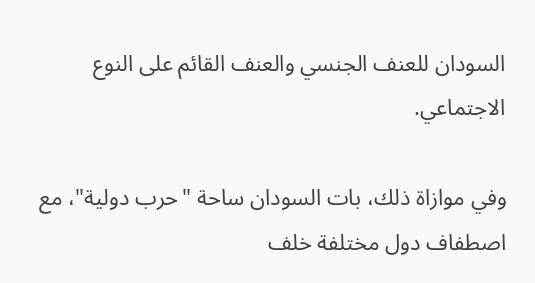السودان للعنف الجنسي والعنف القائم على النوع الاجتماعي.

وفي موازاة ذلك، بات السودان ساحة "حرب دولية"، مع اصطفاف دول مختلفة خلف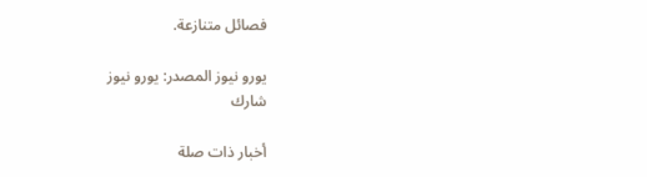فصائل متنازعة.

يورو نيوز المصدر: يورو نيوز
شارك

أخبار ذات صلة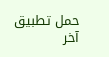حمل تطبيق آخر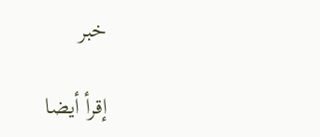خبر

إقرأ أيضا